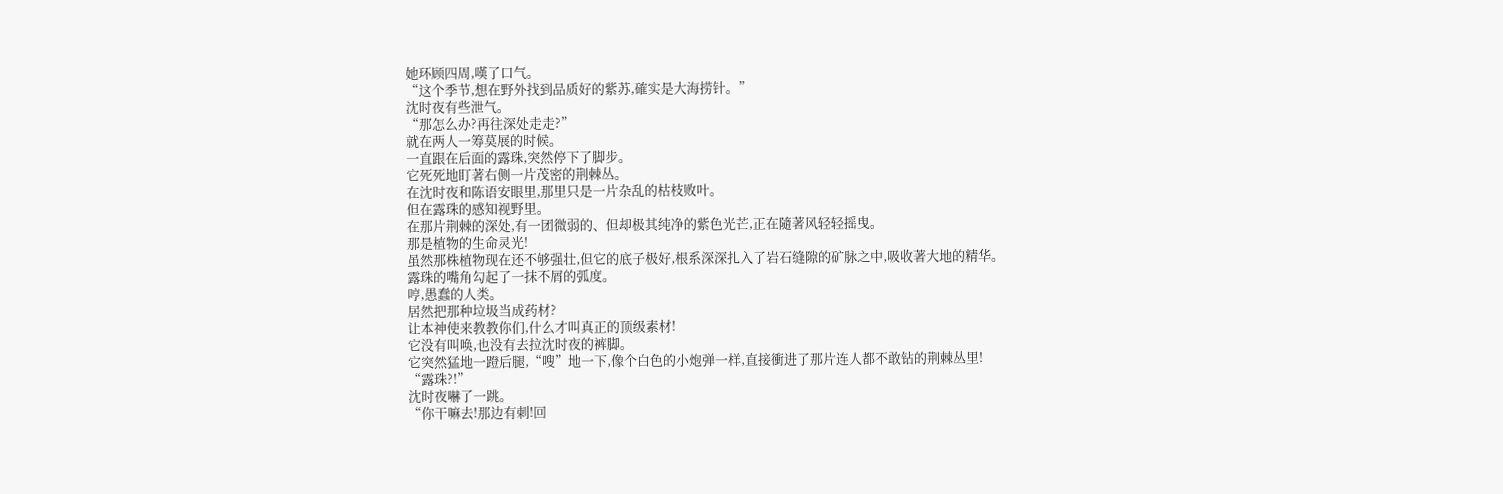她环顾四周,嘆了口气。
“这个季节,想在野外找到品质好的紫苏,確实是大海捞针。”
沈时夜有些泄气。
“那怎么办?再往深处走走?”
就在两人一筹莫展的时候。
一直跟在后面的露珠,突然停下了脚步。
它死死地盯著右侧一片茂密的荆棘丛。
在沈时夜和陈语安眼里,那里只是一片杂乱的枯枝败叶。
但在露珠的感知视野里。
在那片荆棘的深处,有一团微弱的、但却极其纯净的紫色光芒,正在隨著风轻轻摇曳。
那是植物的生命灵光!
虽然那株植物现在还不够强壮,但它的底子极好,根系深深扎入了岩石缝隙的矿脉之中,吸收著大地的精华。
露珠的嘴角勾起了一抹不屑的弧度。
哼,愚蠢的人类。
居然把那种垃圾当成药材?
让本神使来教教你们,什么才叫真正的顶级素材!
它没有叫唤,也没有去拉沈时夜的裤脚。
它突然猛地一蹬后腿,“嗖”地一下,像个白色的小炮弹一样,直接衝进了那片连人都不敢钻的荆棘丛里!
“露珠?!”
沈时夜嚇了一跳。
“你干嘛去!那边有刺!回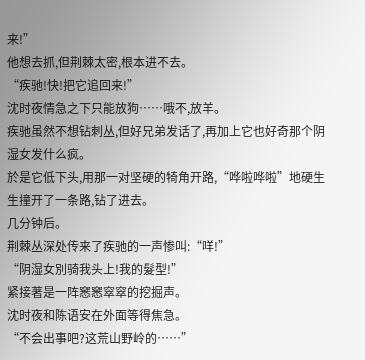来!”
他想去抓,但荆棘太密,根本进不去。
“疾驰!快!把它追回来!”
沈时夜情急之下只能放狗……哦不,放羊。
疾驰虽然不想钻刺丛,但好兄弟发话了,再加上它也好奇那个阴湿女发什么疯。
於是它低下头,用那一对坚硬的犄角开路,“哗啦哗啦”地硬生生撞开了一条路,钻了进去。
几分钟后。
荆棘丛深处传来了疾驰的一声惨叫:“咩!”
“阴湿女別骑我头上!我的髮型!”
紧接著是一阵窸窸窣窣的挖掘声。
沈时夜和陈语安在外面等得焦急。
“不会出事吧?这荒山野岭的……”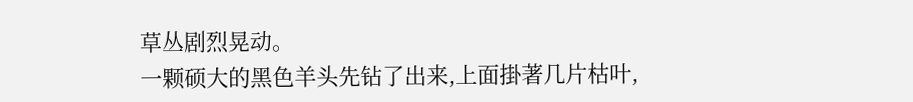草丛剧烈晃动。
一颗硕大的黑色羊头先钻了出来,上面掛著几片枯叶,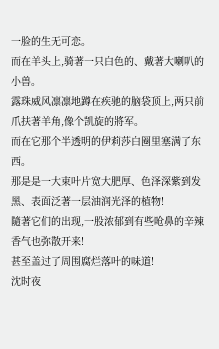一脸的生无可恋。
而在羊头上,骑著一只白色的、戴著大喇叭的小兽。
露珠威风凛凛地蹲在疾驰的脑袋顶上,两只前爪扶著羊角,像个凯旋的將军。
而在它那个半透明的伊莉莎白圈里塞满了东西。
那是是一大束叶片宽大肥厚、色泽深紫到发黑、表面泛著一层油润光泽的植物!
隨著它们的出现,一股浓郁到有些呛鼻的辛辣香气也弥散开来!
甚至盖过了周围腐烂落叶的味道!
沈时夜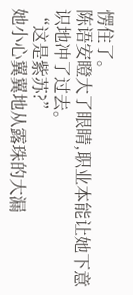愣住了。
陈语安瞪大了眼睛,职业本能让她下意识地冲了过去。
“这是紫苏?”
她小心翼翼地从露珠的大漏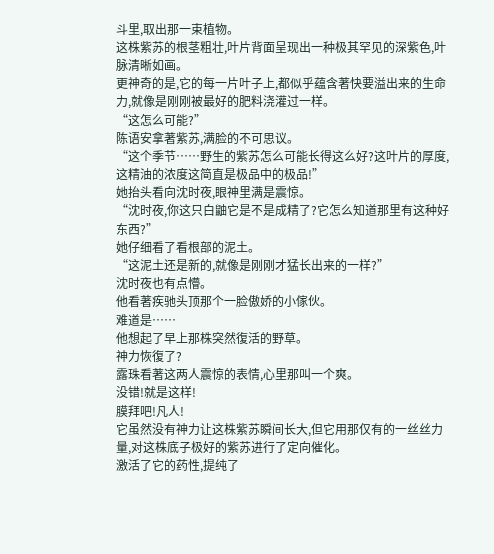斗里,取出那一束植物。
这株紫苏的根茎粗壮,叶片背面呈现出一种极其罕见的深紫色,叶脉清晰如画。
更神奇的是,它的每一片叶子上,都似乎蕴含著快要溢出来的生命力,就像是刚刚被最好的肥料浇灌过一样。
“这怎么可能?”
陈语安拿著紫苏,满脸的不可思议。
“这个季节……野生的紫苏怎么可能长得这么好?这叶片的厚度,这精油的浓度这简直是极品中的极品!”
她抬头看向沈时夜,眼神里满是震惊。
“沈时夜,你这只白鼬它是不是成精了?它怎么知道那里有这种好东西?”
她仔细看了看根部的泥土。
“这泥土还是新的,就像是刚刚才猛长出来的一样?”
沈时夜也有点懵。
他看著疾驰头顶那个一脸傲娇的小傢伙。
难道是……
他想起了早上那株突然復活的野草。
神力恢復了?
露珠看著这两人震惊的表情,心里那叫一个爽。
没错!就是这样!
膜拜吧!凡人!
它虽然没有神力让这株紫苏瞬间长大,但它用那仅有的一丝丝力量,对这株底子极好的紫苏进行了定向催化。
激活了它的药性,提纯了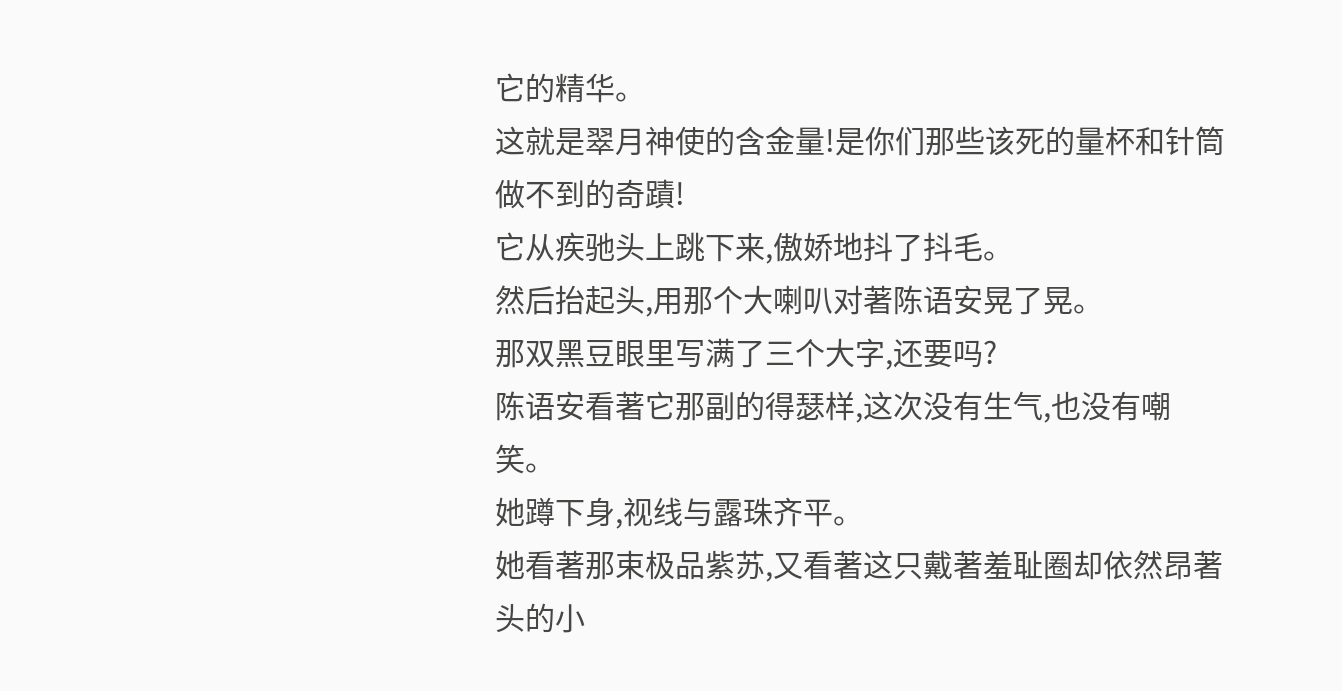它的精华。
这就是翠月神使的含金量!是你们那些该死的量杯和针筒做不到的奇蹟!
它从疾驰头上跳下来,傲娇地抖了抖毛。
然后抬起头,用那个大喇叭对著陈语安晃了晃。
那双黑豆眼里写满了三个大字,还要吗?
陈语安看著它那副的得瑟样,这次没有生气,也没有嘲笑。
她蹲下身,视线与露珠齐平。
她看著那束极品紫苏,又看著这只戴著羞耻圈却依然昂著头的小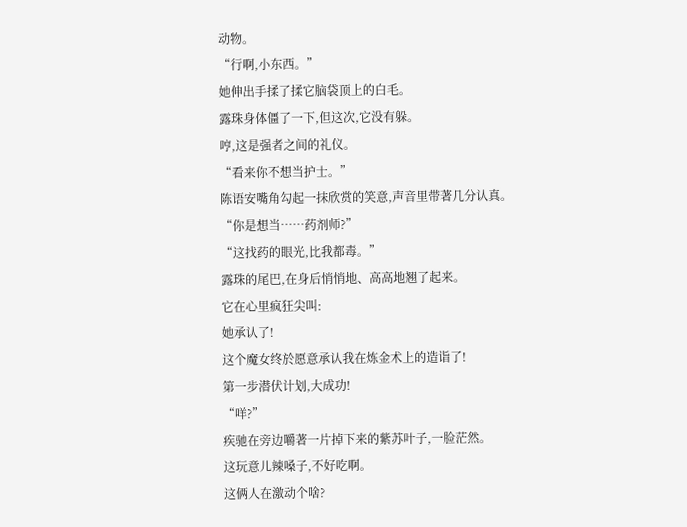动物。
“行啊,小东西。”
她伸出手揉了揉它脑袋顶上的白毛。
露珠身体僵了一下,但这次,它没有躲。
哼,这是强者之间的礼仪。
“看来你不想当护士。”
陈语安嘴角勾起一抹欣赏的笑意,声音里带著几分认真。
“你是想当……药剂师?”
“这找药的眼光,比我都毒。”
露珠的尾巴,在身后悄悄地、高高地翘了起来。
它在心里疯狂尖叫:
她承认了!
这个魔女终於愿意承认我在炼金术上的造诣了!
第一步潜伏计划,大成功!
“咩?”
疾驰在旁边嚼著一片掉下来的紫苏叶子,一脸茫然。
这玩意儿辣嗓子,不好吃啊。
这俩人在激动个啥?